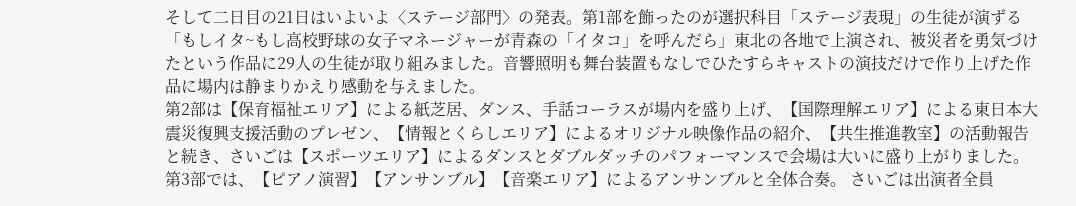そして二日目の21日はいよいよ〈ステージ部門〉の発表。第1部を飾ったのが選択科目「ステージ表現」の生徒が演ずる「もしイタ~もし高校野球の女子マネージャーが青森の「イタコ」を呼んだら」東北の各地で上演され、被災者を勇気づけたという作品に29人の生徒が取り組みました。音響照明も舞台装置もなしでひたすらキャストの演技だけで作り上げた作品に場内は静まりかえり感動を与えました。
第2部は【保育福祉エリア】による紙芝居、ダンス、手話コーラスが場内を盛り上げ、【国際理解エリア】による東日本大震災復興支援活動のプレゼン、【情報とくらしエリア】によるオリジナル映像作品の紹介、【共生推進教室】の活動報告と続き、さいごは【スポーツエリア】によるダンスとダブルダッチのパフォーマンスで会場は大いに盛り上がりました。
第3部では、【ピアノ演習】【アンサンブル】【音楽エリア】によるアンサンブルと全体合奏。 さいごは出演者全員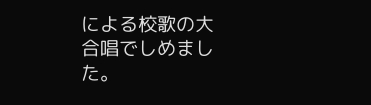による校歌の大合唱でしめました。